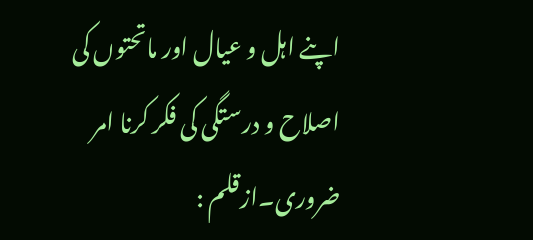اپنے اہل و عیال اور ماتحتوں کی اصلاح و درستگی کی فکر کرنا امر ضروری۔ازقلم :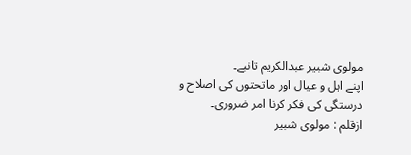مولوی شبیر عبدالکریم تانبے۔
اپنے اہل و عیال اور ماتحتوں کی اصلاح و درستگی کی فکر کرنا امر ضروری۔
ازقلم : مولوی شبیر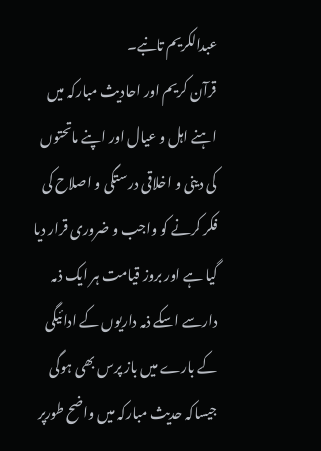عبدالکریم تانبے۔
قرآن کریم اور احادیث مبارکہ میں اہنے اہل و عیال اور اپنے ماتحتوں کی دینی و اخلاقی درستگی و اصلاح کی فکر کرنے کو واجب و ضروری قرار دیا گیا ہے اور بروز قیامت ہر ایک ذمہ دارسے اسکے ذمہ داریوں کے ادائیگی کے بارے میں باز پرس بھی ہوگی جیساکہ حدیث مبارکہ میں واضح طورپر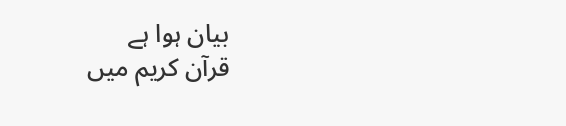بیان ہوا ہے
قرآن کریم میں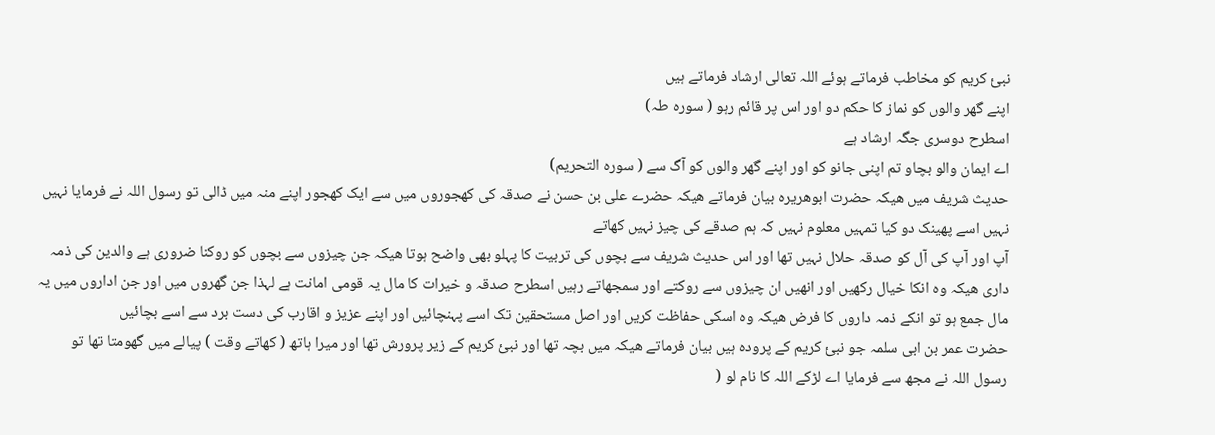نبئ کریم کو مخاطب فرماتے ہوئے اللہ تعالی ارشاد فرماتے ہیں
اپنے گھر والوں کو نماز کا حکم دو اور اس پر قائم رہو ( سورہ طہ)
اسطرح دوسری جگہ ارشاد ہے
اے ایمان والو بچاو تم اپنی جانو کو اور اپنے گھر والوں کو آگ سے ( سورہ التحریم)
حدیث شریف میں ھیکہ حضرت ابوھریرہ بیان فرماتے ھیکہ حضرے علی بن حسن نے صدقہ کی کھجوروں میں سے ایک کھجور اپنے منہ میں ڈالی تو رسول اللہ نے فرمایا نہیں نہیں اسے پھینک دو کیا تمہیں معلوم نہیں کہ ہم صدقے کی چیز نہیں کھاتے
آپ اور آپ کی آل کو صدقہ حلال نہیں تھا اور اس حدیث شریف سے بچوں کی تربیت کا پہلو بھی واضح ہوتا ھیکہ جن چیزوں سے بچوں کو روکنا ضروری ہے والدین کی ذمہ داری ھیکہ وہ انکا خیال رکھیں اور انھیں ان چیزوں سے روکتے اور سمجھاتے رہیں اسطرح صدقہ و خیرات کا مال یہ قومی امانت ہے لہذا جن گھروں میں اور جن اداروں میں یہ مال جمع ہو تو انکے ذمہ داروں کا فرض ھیکہ وہ اسکی حفاظت کریں اور اصل مستحقین تک اسے پہنچائیں اور اپنے عزیز و اقارب کی دست برد سے اسے بچائیں
حضرت عمر بن ابی سلمہ جو نبئ کریم کے پرودہ ہیں بیان فرماتے ھیکہ میں بچہ تھا اور نبئ کریم کے زیر پرورش تھا اور میرا ہاتھ ( کھاتے وقت ) پیالے میں گھومتا تھا تو رسول اللہ نے مجھ سے فرمایا اے لڑکے اللہ کا نام لو (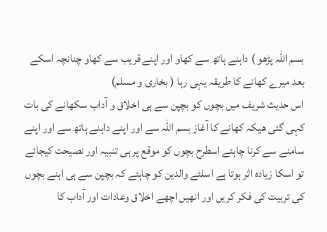بسم اللہ پڑھو ) داہنے ہاتھ سے کھاو اور اپنے قریب سے کھاو چنانچہ اسکے بعد میرے کھانے کا طریقہ یہی رہا ( بخاری و مسلم)
اس حدیث شریف میں بچوں کو بچپن سے ہی اخلاق و آداب سکھانے کی بات کہی گئی ھیکہ کھانے کا آغاز بسم اللہ سے اور اپنے داہنے ہاتھ سے اور اپنے سامنے سے کرنا چاہئے اسطرح بچوں کو موقع پر ہی تنبیہ اور نصیحت کیجائے تو اسکا زیادہ اثر ہوتا ہے اسلئے والدین کو چاہئے کہ بچپن سے ہی اہنے بچوں کی تربیت کی فکر کریں اور انھیں اچھے اخلاق وعادات اور آداب کا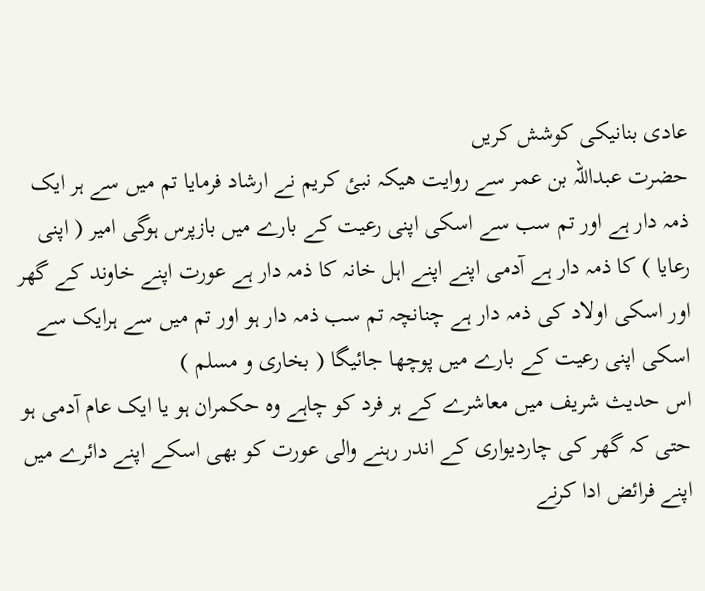عادی بنانیکی کوشش کریں
حضرت عبداللہ بن عمر سے روایت ھیکہ نبئ کریم نے ارشاد فرمایا تم میں سے ہر ایک ذمہ دار ہے اور تم سب سے اسکی اپنی رعیت کے بارے میں بازپرس ہوگی امیر ( اپنی رعایا ) کا ذمہ دار ہے آدمی اپنے اپنے اہل خانہ کا ذمہ دار ہے عورت اپنے خاوند کے گھر اور اسکی اولاد کی ذمہ دار ہے چنانچہ تم سب ذمہ دار ہو اور تم میں سے ہرایک سے اسکی اپنی رعیت کے بارے میں پوچھا جائیگا ( بخاری و مسلم )
اس حدیث شریف میں معاشرے کے ہر فرد کو چاہے وہ حکمران ہو یا ایک عام آدمی ہو حتی کہ گھر کی چاردیواری کے اندر رہنے والی عورت کو بھی اسکے اپنے دائرے میں اپنے فرائض ادا کرنے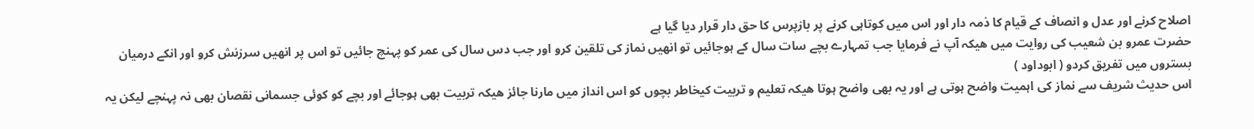اصلاح کرنے اور عدل و انصاف کے قیام کا ذمہ دار اور اس میں کوتاہی کرنے پر بازپرس کا حق دار قرار دیا گیا ہے
حضرت عمرو بن شعیب کی روایت میں ھیکہ آپ نے فرمایا جب تمہارے بچے سات سال کے ہوجائیں تو انھیں نماز کی تلقین کرو اور جب دس سال کی عمر کو پہنچ جائیں تو اس پر انھیں سرزنش کرو اور انکے درمیان بستروں میں تفریق کردو ( ابوداود )
اس حدیث شریف سے نماز کی اہمیت واضح ہوتی ہے اور یہ بھی واضح ہوتا ھیکہ تعلیم و تربیت کیخاطر بچوں کو اس انداز میں مارنا جائز ھیکہ تربیت بھی ہوجائے اور بچے کو کوئی جسمانی نقصان بھی نہ پہنچے لیکن یہ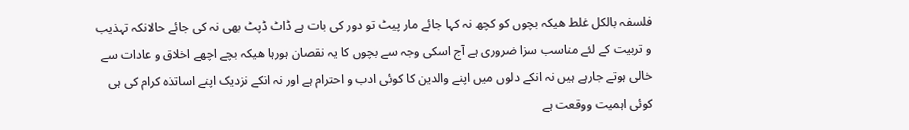فلسفہ بالکل غلط ھیکہ بچوں کو کچھ نہ کہا جائے مار پیٹ تو دور کی بات ہے ڈاٹ ڈپٹ بھی نہ کی جائے حالانکہ تہذیب و تربیت کے لئے مناسب سزا ضروری ہے آج اسکی وجہ سے بچوں کا یہ نقصان ہورہا ھیکہ بچے اچھے اخلاق و عادات سے خالی ہوتے جارہے ہیں نہ انکے دلوں میں اپنے والدین کا کوئی ادب و احترام ہے اور نہ انکے نزدیک اپنے اساتذہ کرام کی ہی کوئی اہمیت ووقعت ہے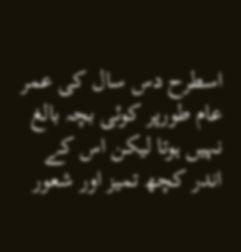اسطرح دس سال کی عمر عام طورپر کوئی بچہ بالغ نہیں ہوتا لیکن اس کے اندر کچھ تمیز اور شعور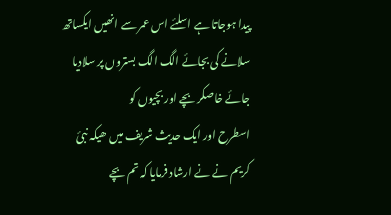پیدا ہوجاتا ہے اسلئے اس عمر سے انھیں ایکساتھ سلانے کی بجائے الگ الگ بستروں پر سلادیا جائے خاصکر بچے اور بچیوں کو
اسطرح اور ایک حدیث شریف میں ھیکہ نبئ کریم نے نے ارشاد فرمایا کہ تم بچے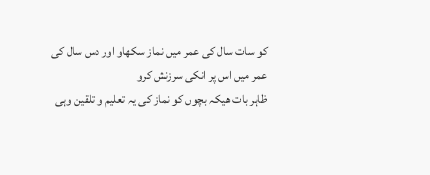کو سات سال کی عمر میں نماز سکھاو اور دس سال کی عمر میں اس پر انکی سرزنش کرو
ظاہر بات ھیکہ بچوں کو نماز کی یہ تعلیم و تلقین وہی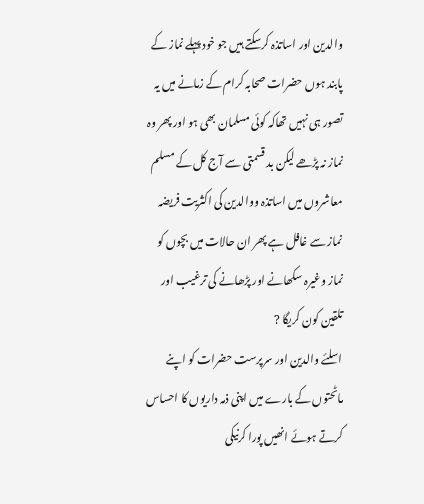والدین اور اساتذہ کرسکتے ہیں جو خود پہلے نماز کے پابند ہوں حضرات صحابہ کرام کے زمانے میں یہ تصور ہی نہیں تھاکہ کوئی مسلمان بھی ہو اور پھر وہ نماز نہ پڑھے لیکن بد قسمتی سے آج کل کے مسلم معاشروں میں اساتذہ ووالدین کی اکثریت فریضہ نماز سے غافل ہے پھر ان حالات میں بچوں کو نماز وغیرہ سکھانے اور پڑھانے کی ترغیب اور تلقین کون کریگا ?
اسلئے والدین اور سرپرست حضرات کو اپنے ماٹحتوں کے بارے میں اپنی ذمہ داریوں کا احساس کرتے ہوئے انھیں پورا کرنیکی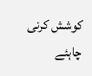کوشش کرنی چاہئے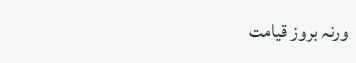ورنہ بروز قیامت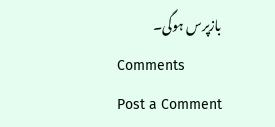بازپرس ہوگی۔
Comments
Post a Comment